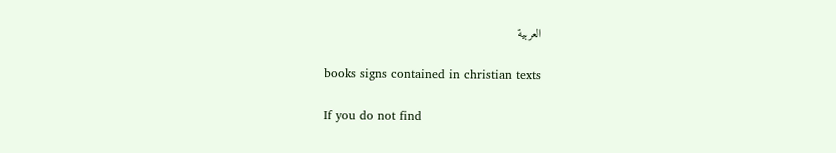العربية

books signs contained in christian texts

If you do not find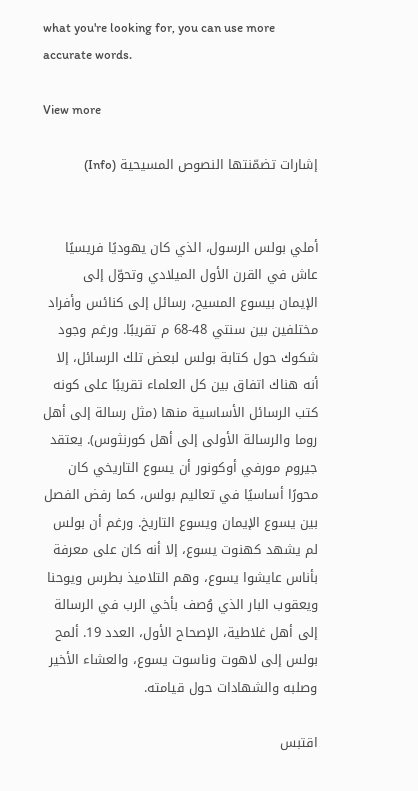what you're looking for, you can use more accurate words.

View more

إشارات تضمّنتها النصوص المسيحية (Info)


أملي بولس الرسول، الذي كان يهوديًا فريسيًا عاش في القرن الأول الميلادي وتحوّل إلى الإيمان بيسوع المسيح، رسائل إلى كنائس وأفراد مختلفين بين سنتي 48-68 م تقريبًا. ورغم وجود شكوك حول كتابة بولس لبعض تلك الرسائل، إلا أنه هناك اتفاق بين كل العلماء تقريبًا على كونه كتب الرسائل الأساسية منها (مثل رسالة إلى أهل روما والرسالة الأولى إلى أهل كورنثوس). يعتقد جيروم مورفي أوكونور أن يسوع التاريخي كان محورًا أساسيًا في تعاليم بولس، كما رفض الفصل بين يسوع الإيمان ويسوع التاريخ. ورغم أن بولس لم يشهد كهنوت يسوع، إلا أنه كان على معرفة بأناس عايشوا يسوع، وهم التلاميذ بطرس ويوحنا ويعقوب البار الذي وُصف بأخي الرب في الرسالة إلى أهل غلاطية، الإصحاح الأول، العدد 19. ألمح بولس إلى لاهوت وناسوت يسوع، والعشاء الأخير وصلبه والشهادات حول قيامته.

اقتبس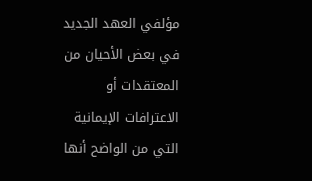مؤلفي العهد الجديد في بعض الأحيان من المعتقدات أو الاعترافات الإيمانية التي من الواضح أنها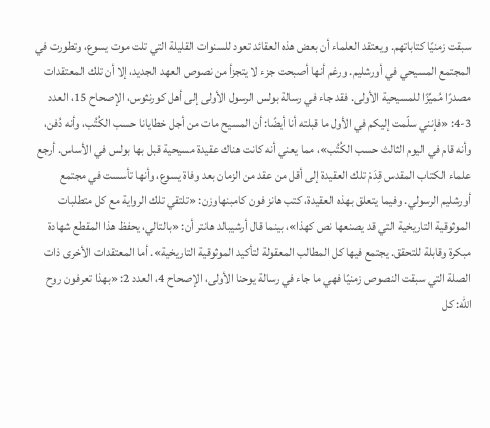سبقت زمنيًا كتاباتهم. ويعتقد العلماء أن بعض هذه العقائد تعود للسنوات القليلة التي تلت موت يسوع، وتطورت في المجتمع المسيحي في أورشليم. ورغم أنها أصبحت جزء لا يتجزأ من نصوص العهد الجديد، إلا أن تلك المعتقدات مصدرًا مُميِّزًا للمسيحية الأولى. فقد جاء في رسالة بولس الرسول الأولى إلى أهل كورنثوس، الإصحاح 15، العدد 3-4: «فإنني سلّمت إليكم في الأول ما قبلته أنا أيضًا: أن المسيح مات من أجل خطايانا حسب الكُتُب، وأنه دُفن، وأنه قام في اليوم الثالث حسب الكُتُب»، مما يعني أنه كانت هناك عقيدة مسيحية قبل بها بولس في الأساس. أرجع علماء الكتاب المقدس قِدَمْ تلك العقيدة إلى أقل من عقد من الزمان بعد وفاة يسوع، وأنها تأسست في مجتمع أورشليم الرسولي. وفيما يتعلق بهذه العقيدة، كتب هانز فون كامبنهاوزن: «تلتقي تلك الرواية مع كل متطلبات الموثوقية التاريخية التي قد يصنعها نص كهذا»، بينما قال أرشيبالد هانتر أن: «بالتالي، يحفظ هذا المقطع شهادة مبكرة وقابلة للتحقق. يجتمع فيها كل المطالب المعقولة لتأكيد الموثوقية التاريخية». أما المعتقدات الأخرى ذات الصلة التي سبقت النصوص زمنيًا فهي ما جاء في رسالة يوحنا الأولى، الإصحاح 4، العدد 2: «بهذا تعرفون روح الله: كل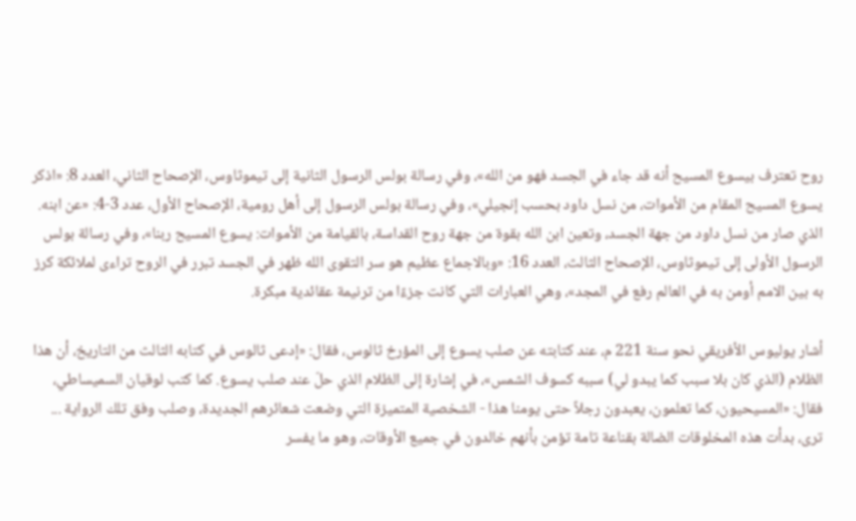روح تعترف بيسوع المسيح أنه قد جاء في الجسد فهو من الله»، وفي رسالة بولس الرسول الثانية إلى تيموثاوس، الإصحاح الثاني، العدد 8: «اذكر يسوع المسيح المقام من الأموات، من نسل داود بحسب إنجيلي»، وفي رسالة بولس الرسول إلى أهل رومية، الإصحاح الأول، عدد 3-4: «عن ابنه. الذي صار من نسل داود من جهة الجسد، وتعين ابن الله بقوة من جهة روح القداسة، بالقيامة من الأموات: يسوع المسيح ربنا»، وفي رسالة بولس الرسول الأولى إلى تيموثاوس، الإصحاح الثالث، العدد 16: «وبالاجماع عظيم هو سر التقوى الله ظهر في الجسد تبرر في الروح تراءى لملائكة كرز به بين الامم أومن به في العالم رفع في المجد»، وهي العبارات التي كانت جزءًا من ترنيمة عقائدية مبكرة.

أشار يوليوس الأفريقي نحو سنة 221 م، عند كتابته عن صلب يسوع إلى المؤرخ ثالوس، فقال: «إدعى ثالوس في كتابه الثالث من التاريخ، أن هذا الظلام (الذي كان بلا سبب كما يبدو لي) سببه كسوف الشمس»، في إشارة إلى الظلام الذي حلّ عند صلب يسوع. كما كتب لوقيان السميساطي، فقال: «المسيحيون، كما تعلمون، يعبدون رجلاً حتى يومنا هذا - الشخصية المتميزة التي وضعت شعائرهم الجديدة، وصلب وفق تلك الرواية ... ترى، بدأت هذه المخلوقات الضالة بقناعة تامة تؤمن بأنهم خالدون في جميع الأوقات، وهو ما يفسر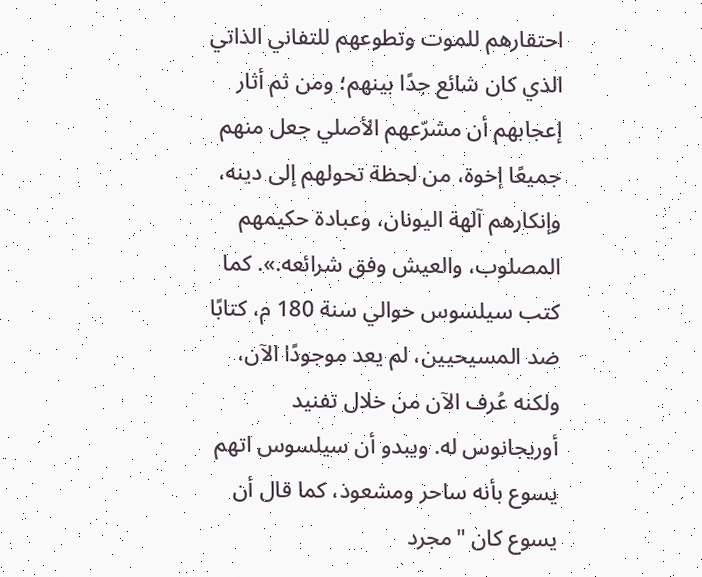احتقارهم للموت وتطوعهم للتفاني الذاتي الذي كان شائع جدًا بينهم؛ ومن ثم أثار إعجابهم أن مشرّعهم الأصلي جعل منهم جميعًا إخوة، من لحظة تحولهم إلى دينه، وإنكارهم آلهة اليونان، وعبادة حكيمهم المصلوب، والعيش وفق شرائعه.». كما كتب سيلسوس حوالي سنة 180 م، كتابًا ضد المسيحيين، لم يعد موجودًا الآن، ولكنه عُرف الآن من خلال تفنيد أوريجانوس له. ويبدو أن سيلسوس اتهم يسوع بأنه ساحر ومشعوذ، كما قال أن يسوع كان "مجرد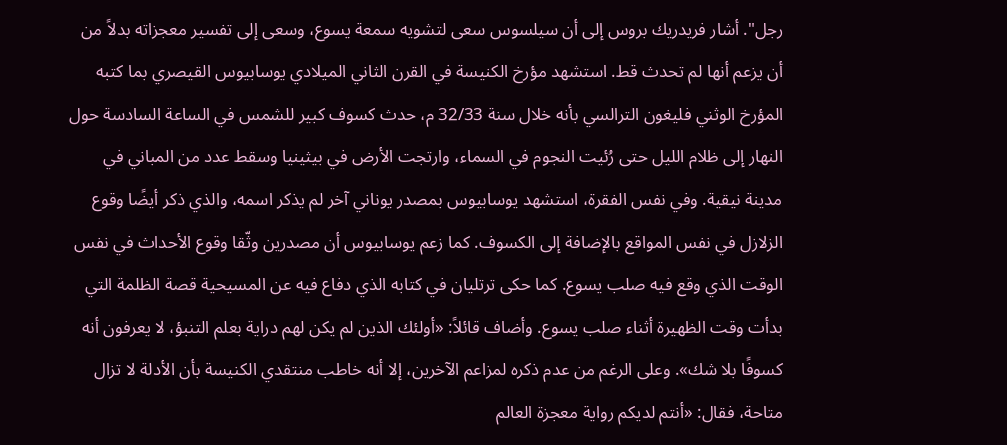رجل". أشار فريدريك بروس إلى أن سيلسوس سعى لتشويه سمعة يسوع، وسعى إلى تفسير معجزاته بدلاً من أن يزعم أنها لم تحدث قط. استشهد مؤرخ الكنيسة في القرن الثاني الميلادي يوسابيوس القيصري بما كتبه المؤرخ الوثني فليغون الترالسي بأنه خلال سنة 32/33 م، حدث كسوف كبير للشمس في الساعة السادسة حول النهار إلى ظلام الليل حتى رُئيت النجوم في السماء، وارتجت الأرض في بيثينيا وسقط عدد من المباني في مدينة نيقية. وفي نفس الفقرة، استشهد يوسابيوس بمصدر يوناني آخر لم يذكر اسمه، والذي ذكر أيضًا وقوع الزلازل في نفس المواقع بالإضافة إلى الكسوف. كما زعم يوسابيوس أن مصدرين وثّقا وقوع الأحداث في نفس الوقت الذي وقع فيه صلب يسوع. كما حكى ترتليان في كتابه الذي دفاع فيه عن المسيحية قصة الظلمة التي بدأت وقت الظهيرة أثناء صلب يسوع. وأضاف قائلاً: «أولئك الذين لم يكن لهم دراية بعلم التنبؤ، لا يعرفون أنه كسوفًا بلا شك». وعلى الرغم من عدم ذكره لمزاعم الآخرين، إلا أنه خاطب منتقدي الكنيسة بأن الأدلة لا تزال متاحة، فقال: «أنتم لديكم رواية معجزة العالم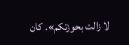لا زالت بحوزتكم». كان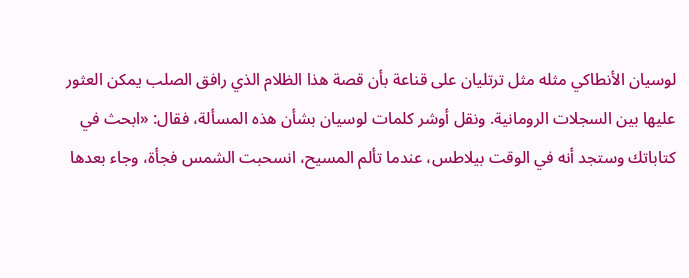لوسيان الأنطاكي مثله مثل ترتليان على قناعة بأن قصة هذا الظلام الذي رافق الصلب يمكن العثور عليها بين السجلات الرومانية. ونقل أوشر كلمات لوسيان بشأن هذه المسألة، فقال: «ابحث في كتاباتك وستجد أنه في الوقت بيلاطس، عندما تألم المسيح، انسحبت الشمس فجأة، وجاء بعدها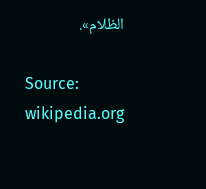الظلام».

Source: wikipedia.org